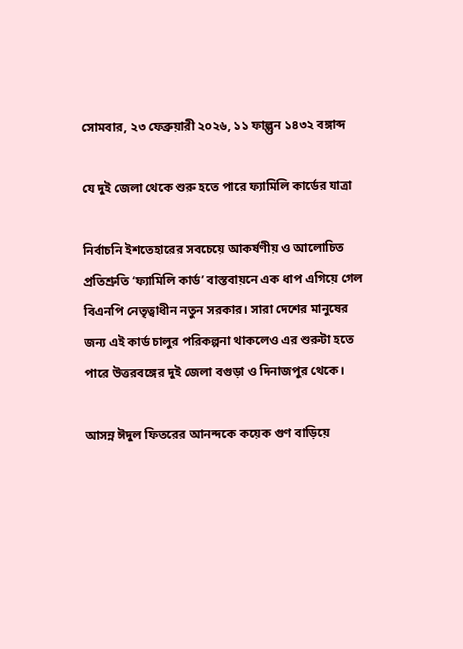সোমবার, ২৩ ফেব্রুয়ারী ২০২৬, ১১ ফাল্গুন ১৪৩২ বঙ্গাব্দ

যে দুই জেলা থেকে শুরু হতে পারে ফ্যামিলি কার্ডের যাত্রা

নির্বাচনি ইশতেহারের সবচেয়ে আকর্ষণীয় ও আলোচিত প্রতিশ্রুতি ‘ফ্যামিলি কার্ড’ বাস্তবায়নে এক ধাপ এগিয়ে গেল বিএনপি নেতৃত্বাধীন নতুন সরকার। সারা দেশের মানুষের জন্য এই কার্ড চালুর পরিকল্পনা থাকলেও এর শুরুটা হতে পারে উত্তরবঙ্গের দুই জেলা বগুড়া ও দিনাজপুর থেকে।

আসন্ন ঈদুল ফিতরের আনন্দকে কয়েক গুণ বাড়িয়ে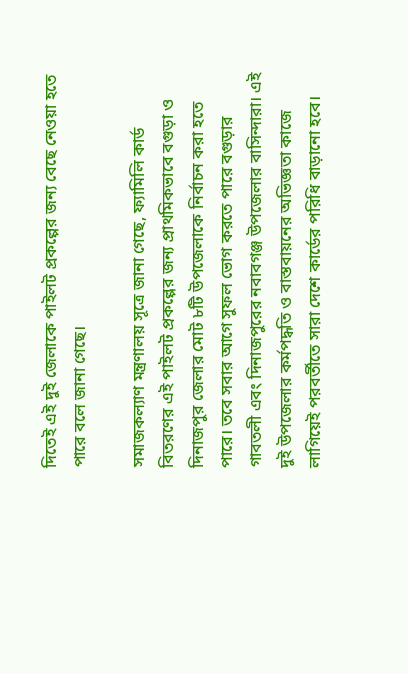দিতেই এই দুই জেলাকে পাইলট প্রকল্পের জন্য বেছে নেওয়া হতে পারে বলে জানা গেছে।

সমাজকল্যাণ মন্ত্রণালয় সূত্রে জানা গেছে, ফ্যামিলি কার্ড বিতরণের এই পাইলট প্রকল্পের জন্য প্রাথমিকভাবে বগুড়া ও দিনাজপুর জেলার মোট ৮টি উপজেলাকে নির্বাচন করা হতে পারে। তবে সবার আগে সুফল ভোগ করতে পারে বগুড়ার গাবতলী এবং দিনাজপুরের নবাবগঞ্জ উপজেলার বাসিন্দারা। এই দুই উপজেলার কর্মপদ্ধতি ও বাস্তবায়নের অভিজ্ঞতা কাজে লাগিয়েই পরবর্তীতে সারা দেশে কার্ডের পরিধি বাড়ানো হবে।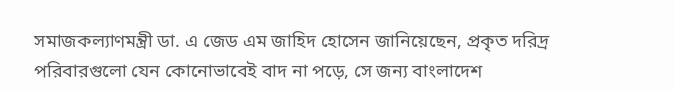সমাজকল্যাণমন্ত্রী ডা. এ জেড এম জাহিদ হোসেন জানিয়েছেন, প্রকৃত দরিদ্র পরিবারগুলো যেন কোনোভাবেই বাদ না পড়ে, সে জন্য বাংলাদেশ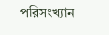পরিসংখ্যান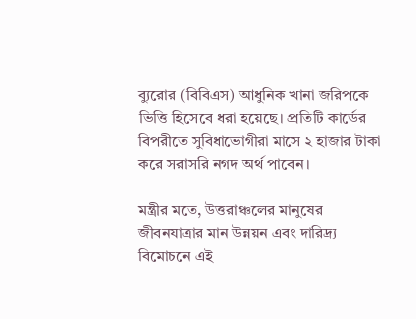ব্যুরোর (বিবিএস) আধুনিক খানা জরিপকে ভিত্তি হিসেবে ধরা হয়েছে। প্রতিটি কার্ডের বিপরীতে সুবিধাভোগীরা মাসে ২ হাজার টাকা করে সরাসরি নগদ অর্থ পাবেন।

মন্ত্রীর মতে, উত্তরাঞ্চলের মানুষের জীবনযাত্রার মান উন্নয়ন এবং দারিদ্র্য বিমোচনে এই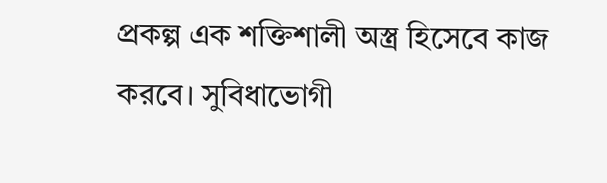প্রকল্প এক শক্তিশালী অস্ত্র হিসেবে কাজ করবে। সুবিধাভোগী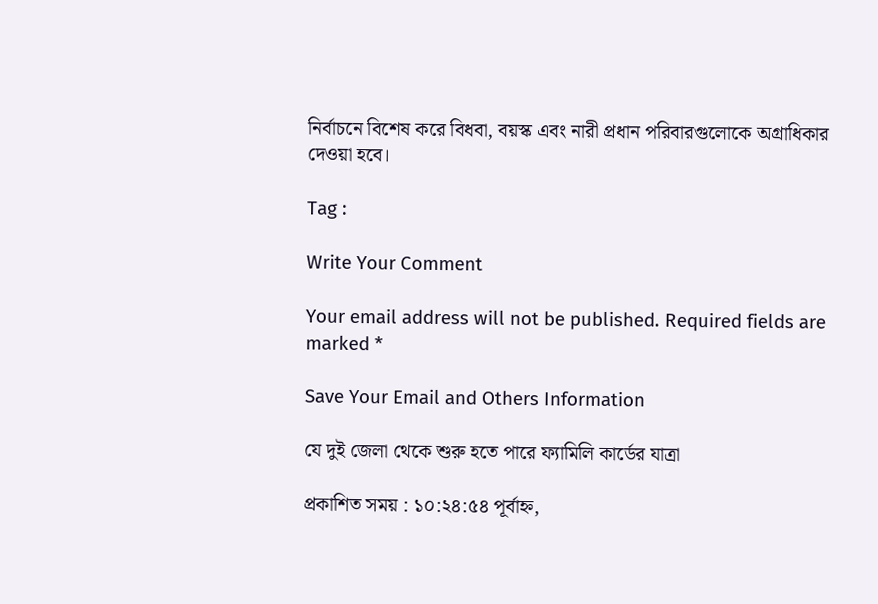নির্বাচনে বিশেষ করে বিধবা, বয়স্ক এবং নারী প্রধান পরিবারগুলোকে অগ্রাধিকার দেওয়া হবে।

Tag :

Write Your Comment

Your email address will not be published. Required fields are marked *

Save Your Email and Others Information

যে দুই জেলা থেকে শুরু হতে পারে ফ্যামিলি কার্ডের যাত্রা

প্রকাশিত সময় : ১০:২৪:৫৪ পূর্বাহ্ন,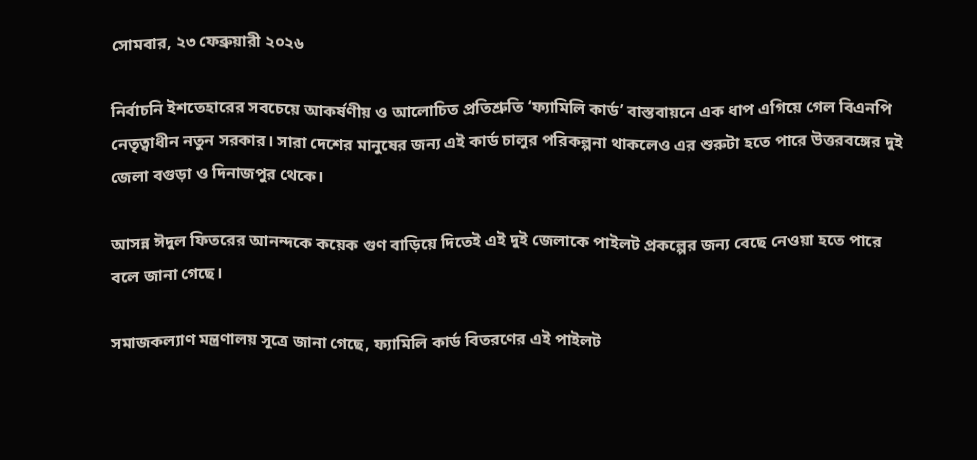সোমবার, ২৩ ফেব্রুয়ারী ২০২৬

নির্বাচনি ইশতেহারের সবচেয়ে আকর্ষণীয় ও আলোচিত প্রতিশ্রুতি ‘ফ্যামিলি কার্ড’ বাস্তবায়নে এক ধাপ এগিয়ে গেল বিএনপি নেতৃত্বাধীন নতুন সরকার। সারা দেশের মানুষের জন্য এই কার্ড চালুর পরিকল্পনা থাকলেও এর শুরুটা হতে পারে উত্তরবঙ্গের দুই জেলা বগুড়া ও দিনাজপুর থেকে।

আসন্ন ঈদুল ফিতরের আনন্দকে কয়েক গুণ বাড়িয়ে দিতেই এই দুই জেলাকে পাইলট প্রকল্পের জন্য বেছে নেওয়া হতে পারে বলে জানা গেছে।

সমাজকল্যাণ মন্ত্রণালয় সূত্রে জানা গেছে, ফ্যামিলি কার্ড বিতরণের এই পাইলট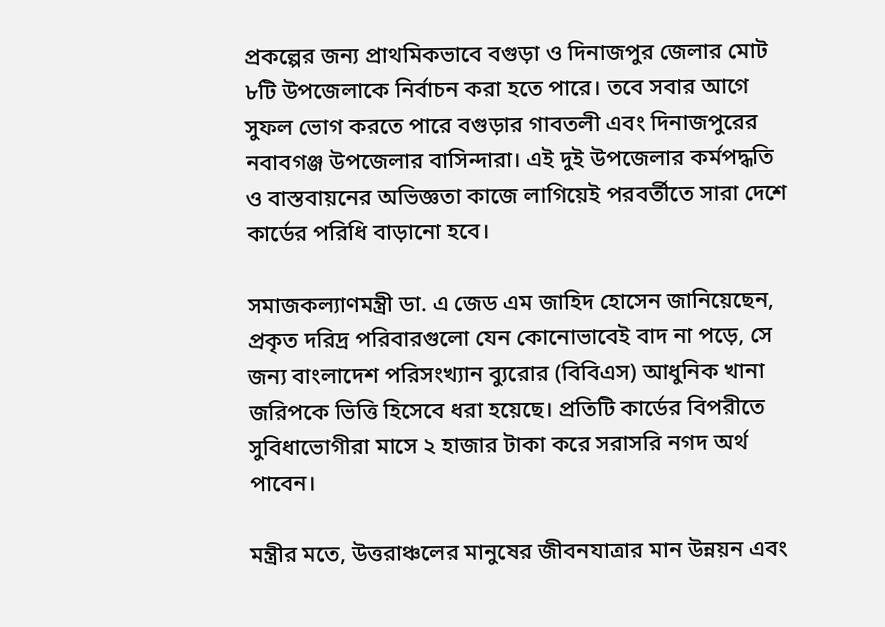প্রকল্পের জন্য প্রাথমিকভাবে বগুড়া ও দিনাজপুর জেলার মোট ৮টি উপজেলাকে নির্বাচন করা হতে পারে। তবে সবার আগে সুফল ভোগ করতে পারে বগুড়ার গাবতলী এবং দিনাজপুরের নবাবগঞ্জ উপজেলার বাসিন্দারা। এই দুই উপজেলার কর্মপদ্ধতি ও বাস্তবায়নের অভিজ্ঞতা কাজে লাগিয়েই পরবর্তীতে সারা দেশে কার্ডের পরিধি বাড়ানো হবে।

সমাজকল্যাণমন্ত্রী ডা. এ জেড এম জাহিদ হোসেন জানিয়েছেন, প্রকৃত দরিদ্র পরিবারগুলো যেন কোনোভাবেই বাদ না পড়ে, সে জন্য বাংলাদেশ পরিসংখ্যান ব্যুরোর (বিবিএস) আধুনিক খানা জরিপকে ভিত্তি হিসেবে ধরা হয়েছে। প্রতিটি কার্ডের বিপরীতে সুবিধাভোগীরা মাসে ২ হাজার টাকা করে সরাসরি নগদ অর্থ পাবেন।

মন্ত্রীর মতে, উত্তরাঞ্চলের মানুষের জীবনযাত্রার মান উন্নয়ন এবং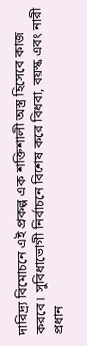দারিদ্র্য বিমোচনে এই প্রকল্প এক শক্তিশালী অস্ত্র হিসেবে কাজ করবে। সুবিধাভোগী নির্বাচনে বিশেষ করে বিধবা, বয়স্ক এবং নারী প্রধান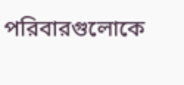পরিবারগুলোকে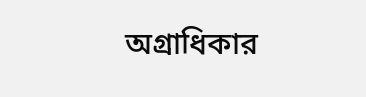অগ্রাধিকার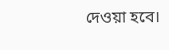দেওয়া হবে।